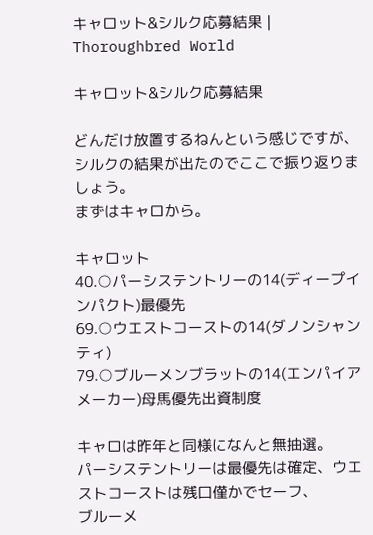キャロット&シルク応募結果 | Thoroughbred World

キャロット&シルク応募結果

どんだけ放置するねんという感じですが、シルクの結果が出たのでここで振り返りましょう。
まずはキャロから。

キャロット
40.○パーシステントリーの14(ディープインパクト)最優先
69.○ウエストコーストの14(ダノンシャンティ)
79.○ブルーメンブラットの14(エンパイアメーカー)母馬優先出資制度

キャロは昨年と同様になんと無抽選。
パーシステントリーは最優先は確定、ウエストコーストは残口僅かでセーフ、
ブルーメ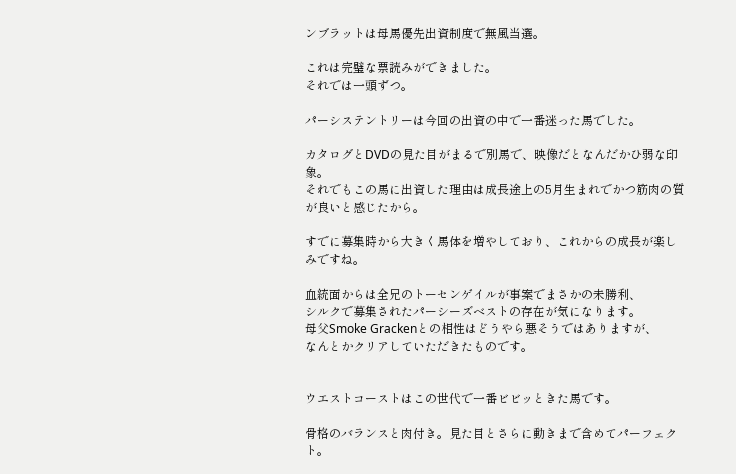ンブラットは母馬優先出資制度で無風当選。

これは完璧な票読みができました。
それでは一頭ずつ。

パーシステントリーは今回の出資の中で一番迷った馬でした。

カタログとDVDの見た目がまるで別馬で、映像だとなんだかひ弱な印象。
それでもこの馬に出資した理由は成長途上の5月生まれでかつ筋肉の質が良いと感じたから。

すでに募集時から大きく馬体を増やしており、これからの成長が楽しみですね。

血統面からは全兄のトーセンゲイルが事案でまさかの未勝利、
シルクで募集されたパーシーズベストの存在が気になります。
母父Smoke Grackenとの相性はどうやら悪そうではありますが、
なんとかクリアしていただきたものです。


ウエストコーストはこの世代で一番ビビッときた馬です。

骨格のバランスと肉付き。見た目とさらに動きまで含めてパーフェクト。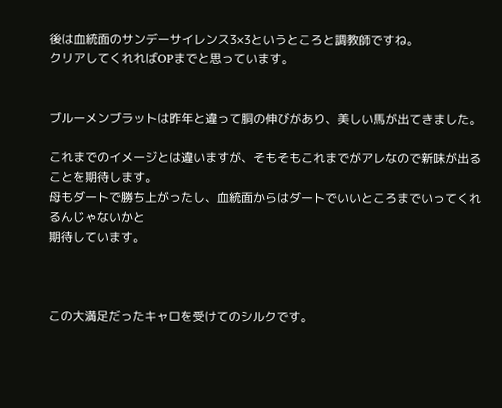後は血統面のサンデーサイレンス3×3というところと調教師ですね。
クリアしてくれればOPまでと思っています。


ブルーメンブラットは昨年と違って胴の伸びがあり、美しい馬が出てきました。

これまでのイメージとは違いますが、そもそもこれまでがアレなので新味が出ることを期待します。
母もダートで勝ち上がったし、血統面からはダートでいいところまでいってくれるんじゃないかと
期待しています。



この大満足だったキャロを受けてのシルクです。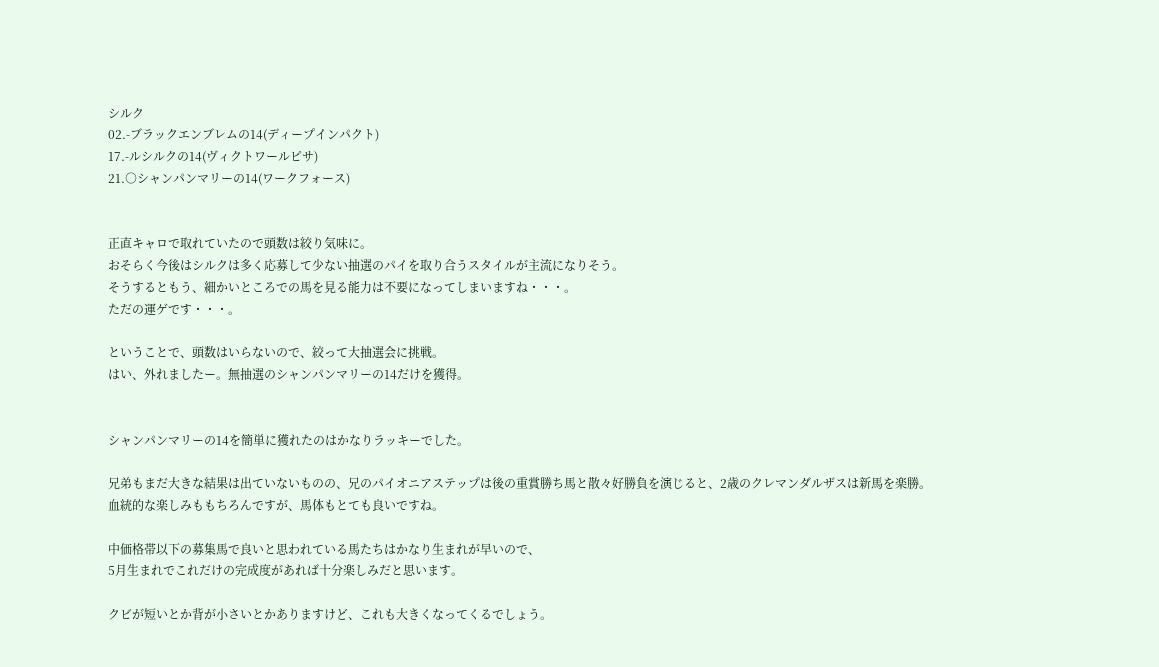シルク
02.-ブラックエンブレムの14(ディープインパクト)
17.-ルシルクの14(ヴィクトワールピサ)
21.○シャンパンマリーの14(ワークフォース)


正直キャロで取れていたので頭数は絞り気味に。
おそらく今後はシルクは多く応募して少ない抽選のパイを取り合うスタイルが主流になりそう。
そうするともう、細かいところでの馬を見る能力は不要になってしまいますね・・・。
ただの運ゲです・・・。

ということで、頭数はいらないので、絞って大抽選会に挑戦。
はい、外れましたー。無抽選のシャンパンマリーの14だけを獲得。


シャンパンマリーの14を簡単に獲れたのはかなりラッキーでした。

兄弟もまだ大きな結果は出ていないものの、兄のパイオニアステップは後の重賞勝ち馬と散々好勝負を演じると、2歳のクレマンダルザスは新馬を楽勝。
血統的な楽しみももちろんですが、馬体もとても良いですね。

中価格帯以下の募集馬で良いと思われている馬たちはかなり生まれが早いので、
5月生まれでこれだけの完成度があれば十分楽しみだと思います。

クビが短いとか背が小さいとかありますけど、これも大きくなってくるでしょう。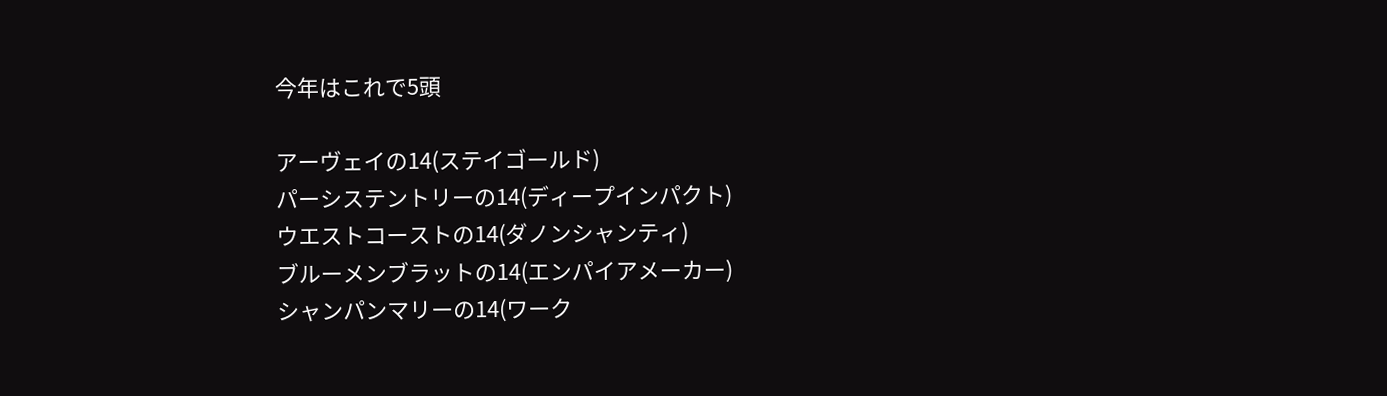今年はこれで5頭

アーヴェイの14(ステイゴールド)
パーシステントリーの14(ディープインパクト)
ウエストコーストの14(ダノンシャンティ)
ブルーメンブラットの14(エンパイアメーカー)
シャンパンマリーの14(ワーク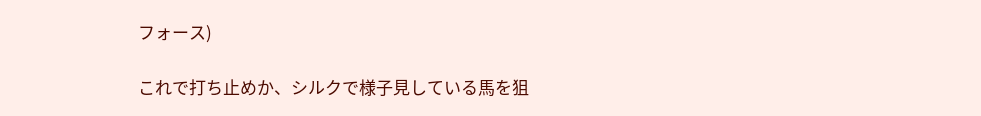フォース)

これで打ち止めか、シルクで様子見している馬を狙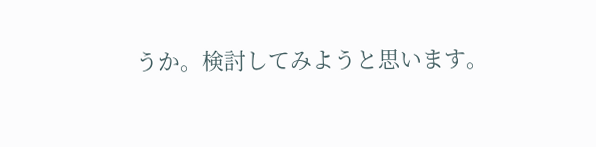うか。検討してみようと思います。